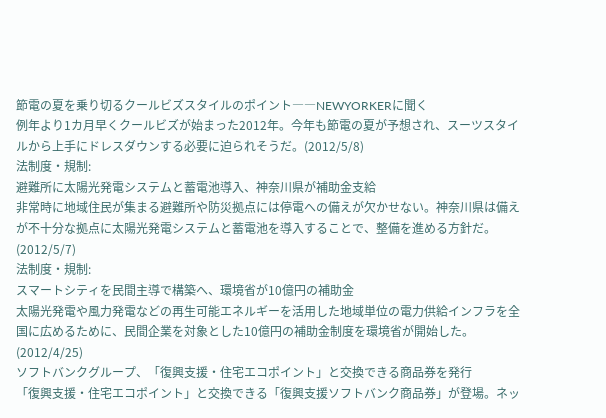節電の夏を乗り切るクールビズスタイルのポイント――NEWYORKERに聞く
例年より1カ月早くクールビズが始まった2012年。今年も節電の夏が予想され、スーツスタイルから上手にドレスダウンする必要に迫られそうだ。(2012/5/8)
法制度・規制:
避難所に太陽光発電システムと蓄電池導入、神奈川県が補助金支給
非常時に地域住民が集まる避難所や防災拠点には停電への備えが欠かせない。神奈川県は備えが不十分な拠点に太陽光発電システムと蓄電池を導入することで、整備を進める方針だ。(2012/5/7)
法制度・規制:
スマートシティを民間主導で構築へ、環境省が10億円の補助金
太陽光発電や風力発電などの再生可能エネルギーを活用した地域単位の電力供給インフラを全国に広めるために、民間企業を対象とした10億円の補助金制度を環境省が開始した。(2012/4/25)
ソフトバンクグループ、「復興支援・住宅エコポイント」と交換できる商品券を発行
「復興支援・住宅エコポイント」と交換できる「復興支援ソフトバンク商品券」が登場。ネッ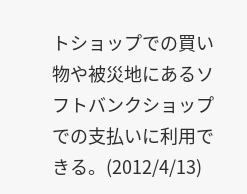トショップでの買い物や被災地にあるソフトバンクショップでの支払いに利用できる。(2012/4/13)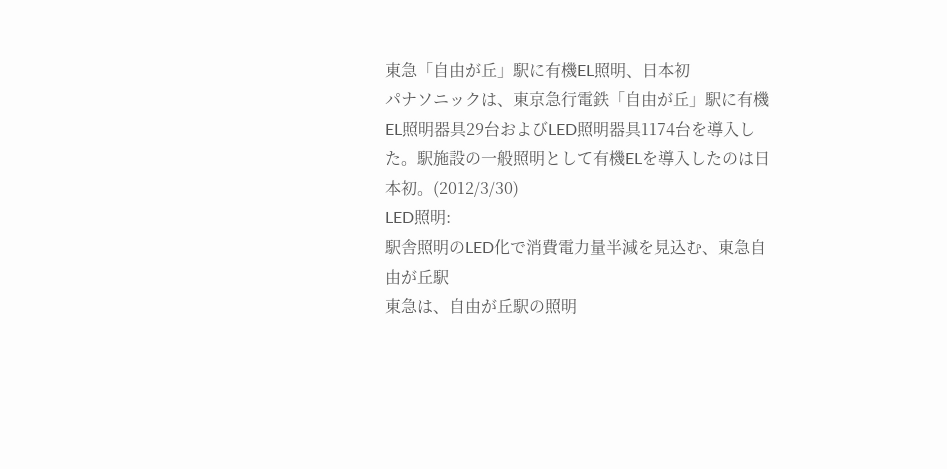東急「自由が丘」駅に有機EL照明、日本初
パナソニックは、東京急行電鉄「自由が丘」駅に有機EL照明器具29台およびLED照明器具1174台を導入した。駅施設の一般照明として有機ELを導入したのは日本初。(2012/3/30)
LED照明:
駅舎照明のLED化で消費電力量半減を見込む、東急自由が丘駅
東急は、自由が丘駅の照明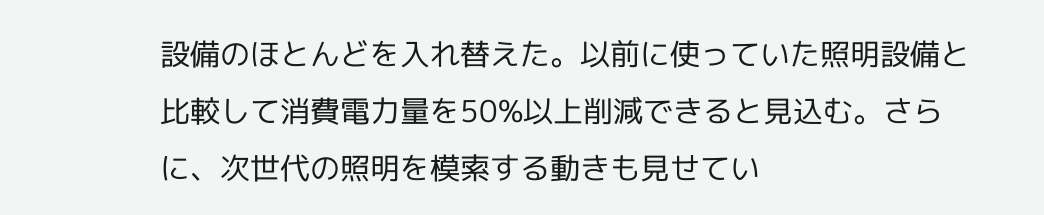設備のほとんどを入れ替えた。以前に使っていた照明設備と比較して消費電力量を50%以上削減できると見込む。さらに、次世代の照明を模索する動きも見せてい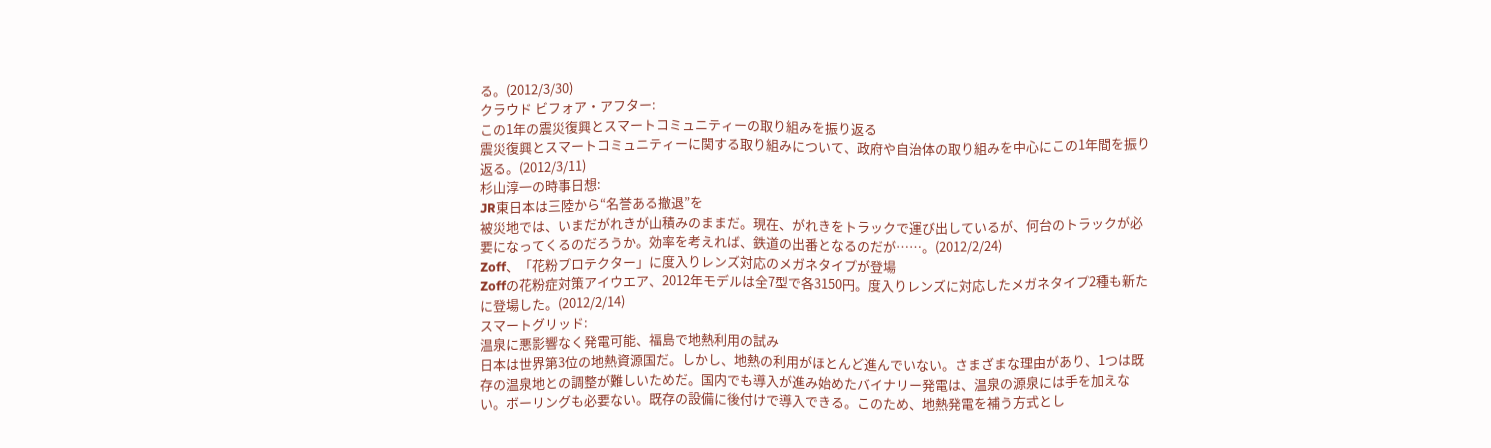る。(2012/3/30)
クラウド ビフォア・アフター:
この1年の震災復興とスマートコミュニティーの取り組みを振り返る
震災復興とスマートコミュニティーに関する取り組みについて、政府や自治体の取り組みを中心にこの1年間を振り返る。(2012/3/11)
杉山淳一の時事日想:
JR東日本は三陸から“名誉ある撤退”を
被災地では、いまだがれきが山積みのままだ。現在、がれきをトラックで運び出しているが、何台のトラックが必要になってくるのだろうか。効率を考えれば、鉄道の出番となるのだが……。(2012/2/24)
Zoff、「花粉プロテクター」に度入りレンズ対応のメガネタイプが登場
Zoffの花粉症対策アイウエア、2012年モデルは全7型で各3150円。度入りレンズに対応したメガネタイプ2種も新たに登場した。(2012/2/14)
スマートグリッド:
温泉に悪影響なく発電可能、福島で地熱利用の試み
日本は世界第3位の地熱資源国だ。しかし、地熱の利用がほとんど進んでいない。さまざまな理由があり、1つは既存の温泉地との調整が難しいためだ。国内でも導入が進み始めたバイナリー発電は、温泉の源泉には手を加えない。ボーリングも必要ない。既存の設備に後付けで導入できる。このため、地熱発電を補う方式とし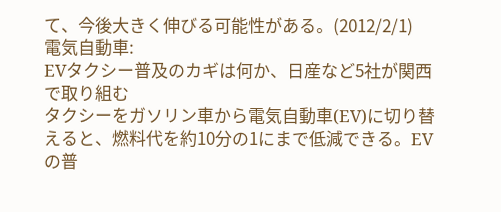て、今後大きく伸びる可能性がある。(2012/2/1)
電気自動車:
EVタクシー普及のカギは何か、日産など5社が関西で取り組む
タクシーをガソリン車から電気自動車(EV)に切り替えると、燃料代を約10分の1にまで低減できる。EVの普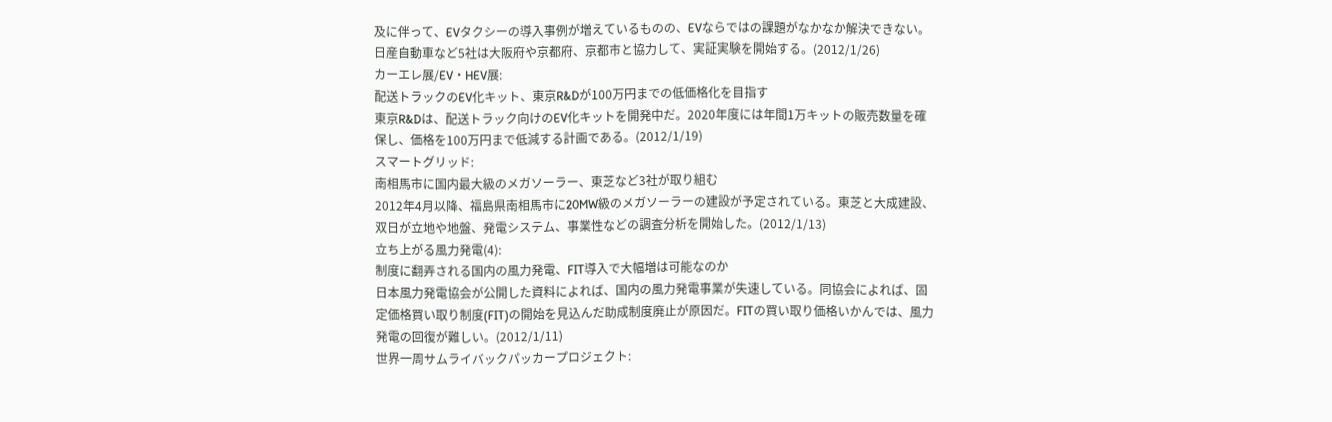及に伴って、EVタクシーの導入事例が増えているものの、EVならではの課題がなかなか解決できない。日産自動車など5社は大阪府や京都府、京都市と協力して、実証実験を開始する。(2012/1/26)
カーエレ展/EV・HEV展:
配送トラックのEV化キット、東京R&Dが100万円までの低価格化を目指す
東京R&Dは、配送トラック向けのEV化キットを開発中だ。2020年度には年間1万キットの販売数量を確保し、価格を100万円まで低減する計画である。(2012/1/19)
スマートグリッド:
南相馬市に国内最大級のメガソーラー、東芝など3社が取り組む
2012年4月以降、福島県南相馬市に20MW級のメガソーラーの建設が予定されている。東芝と大成建設、双日が立地や地盤、発電システム、事業性などの調査分析を開始した。(2012/1/13)
立ち上がる風力発電(4):
制度に翻弄される国内の風力発電、FIT導入で大幅増は可能なのか
日本風力発電協会が公開した資料によれば、国内の風力発電事業が失速している。同協会によれば、固定価格買い取り制度(FIT)の開始を見込んだ助成制度廃止が原因だ。FITの買い取り価格いかんでは、風力発電の回復が難しい。(2012/1/11)
世界一周サムライバックパッカープロジェクト: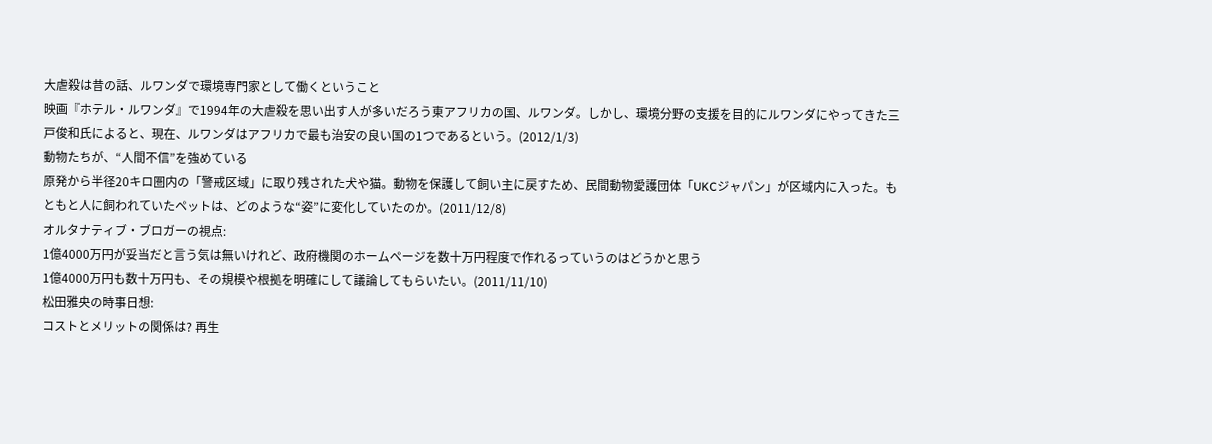大虐殺は昔の話、ルワンダで環境専門家として働くということ
映画『ホテル・ルワンダ』で1994年の大虐殺を思い出す人が多いだろう東アフリカの国、ルワンダ。しかし、環境分野の支援を目的にルワンダにやってきた三戸俊和氏によると、現在、ルワンダはアフリカで最も治安の良い国の1つであるという。(2012/1/3)
動物たちが、“人間不信”を強めている
原発から半径20キロ圏内の「警戒区域」に取り残された犬や猫。動物を保護して飼い主に戻すため、民間動物愛護団体「UKCジャパン」が区域内に入った。もともと人に飼われていたペットは、どのような“姿”に変化していたのか。(2011/12/8)
オルタナティブ・ブロガーの視点:
1億4000万円が妥当だと言う気は無いけれど、政府機関のホームページを数十万円程度で作れるっていうのはどうかと思う
1億4000万円も数十万円も、その規模や根拠を明確にして議論してもらいたい。(2011/11/10)
松田雅央の時事日想:
コストとメリットの関係は? 再生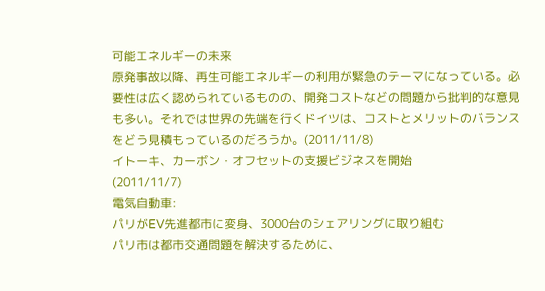可能エネルギーの未来
原発事故以降、再生可能エネルギーの利用が緊急のテーマになっている。必要性は広く認められているものの、開発コストなどの問題から批判的な意見も多い。それでは世界の先端を行くドイツは、コストとメリットのバランスをどう見積もっているのだろうか。(2011/11/8)
イトーキ、カーボン・オフセットの支援ビジネスを開始
(2011/11/7)
電気自動車:
パリがEV先進都市に変身、3000台のシェアリングに取り組む
パリ市は都市交通問題を解決するために、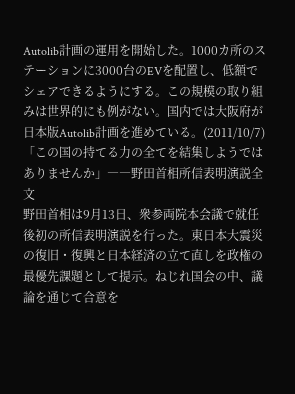Autolib計画の運用を開始した。1000カ所のステーションに3000台のEVを配置し、低額でシェアできるようにする。この規模の取り組みは世界的にも例がない。国内では大阪府が日本版Autolib計画を進めている。(2011/10/7)
「この国の持てる力の全てを結集しようではありませんか」――野田首相所信表明演説全文
野田首相は9月13日、衆参両院本会議で就任後初の所信表明演説を行った。東日本大震災の復旧・復興と日本経済の立て直しを政権の最優先課題として提示。ねじれ国会の中、議論を通じて合意を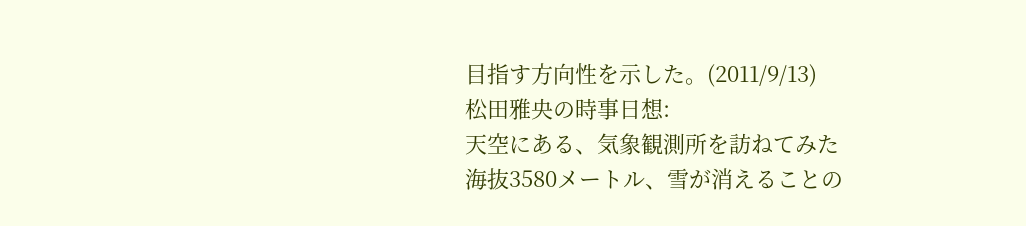目指す方向性を示した。(2011/9/13)
松田雅央の時事日想:
天空にある、気象観測所を訪ねてみた
海抜3580メートル、雪が消えることの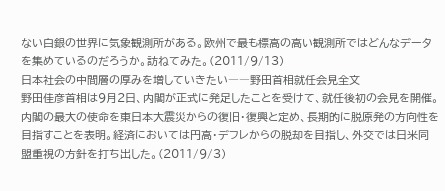ない白銀の世界に気象観測所がある。欧州で最も標高の高い観測所ではどんなデータを集めているのだろうか。訪ねてみた。(2011/9/13)
日本社会の中間層の厚みを増していきたい――野田首相就任会見全文
野田佳彦首相は9月2日、内閣が正式に発足したことを受けて、就任後初の会見を開催。内閣の最大の使命を東日本大震災からの復旧・復興と定め、長期的に脱原発の方向性を目指すことを表明。経済においては円高・デフレからの脱却を目指し、外交では日米同盟重視の方針を打ち出した。(2011/9/3)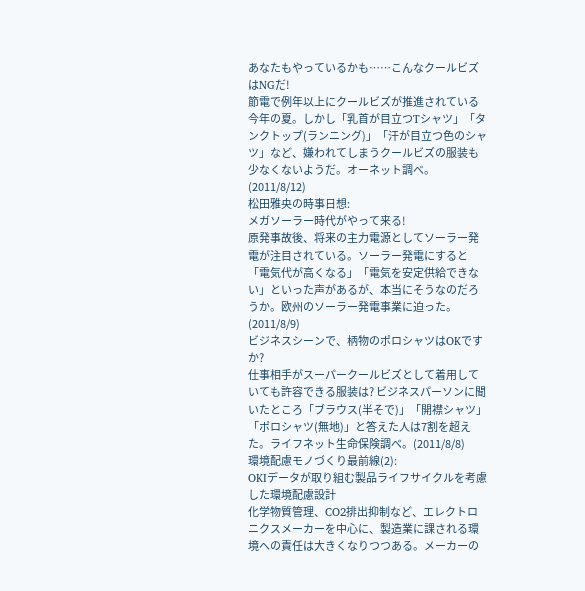あなたもやっているかも……こんなクールビズはNGだ!
節電で例年以上にクールビズが推進されている今年の夏。しかし「乳首が目立つTシャツ」「タンクトップ(ランニング)」「汗が目立つ色のシャツ」など、嫌われてしまうクールビズの服装も少なくないようだ。オーネット調べ。(2011/8/12)
松田雅央の時事日想:
メガソーラー時代がやって来る!
原発事故後、将来の主力電源としてソーラー発電が注目されている。ソーラー発電にすると「電気代が高くなる」「電気を安定供給できない」といった声があるが、本当にそうなのだろうか。欧州のソーラー発電事業に迫った。(2011/8/9)
ビジネスシーンで、柄物のポロシャツはOKですか?
仕事相手がスーパークールビズとして着用していても許容できる服装は? ビジネスパーソンに聞いたところ「ブラウス(半そで)」「開襟シャツ」「ポロシャツ(無地)」と答えた人は7割を超えた。ライフネット生命保険調べ。(2011/8/8)
環境配慮モノづくり最前線(2):
OKIデータが取り組む製品ライフサイクルを考慮した環境配慮設計
化学物質管理、CO2排出抑制など、エレクトロニクスメーカーを中心に、製造業に課される環境への責任は大きくなりつつある。メーカーの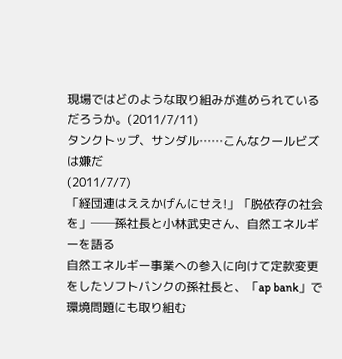現場ではどのような取り組みが進められているだろうか。(2011/7/11)
タンクトップ、サンダル……こんなクールビズは嫌だ
(2011/7/7)
「経団連はええかげんにせえ!」「脱依存の社会を」──孫社長と小林武史さん、自然エネルギーを語る
自然エネルギー事業への参入に向けて定款変更をしたソフトバンクの孫社長と、「ap bank」で環境問題にも取り組む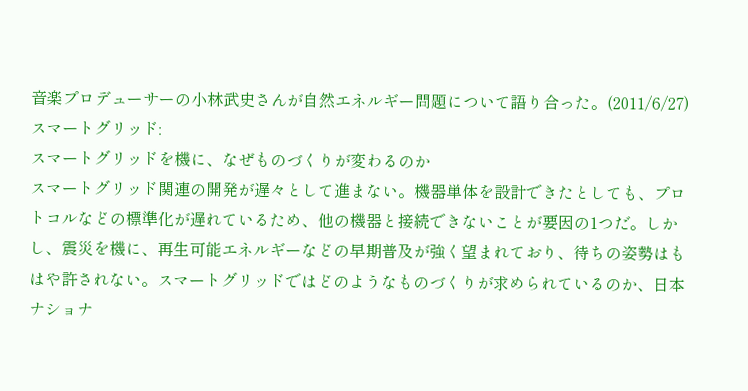音楽プロデューサーの小林武史さんが自然エネルギー問題について語り合った。(2011/6/27)
スマートグリッド:
スマートグリッドを機に、なぜものづくりが変わるのか
スマートグリッド関連の開発が遅々として進まない。機器単体を設計できたとしても、プロトコルなどの標準化が遅れているため、他の機器と接続できないことが要因の1つだ。しかし、震災を機に、再生可能エネルギーなどの早期普及が強く望まれており、待ちの姿勢はもはや許されない。スマートグリッドではどのようなものづくりが求められているのか、日本ナショナ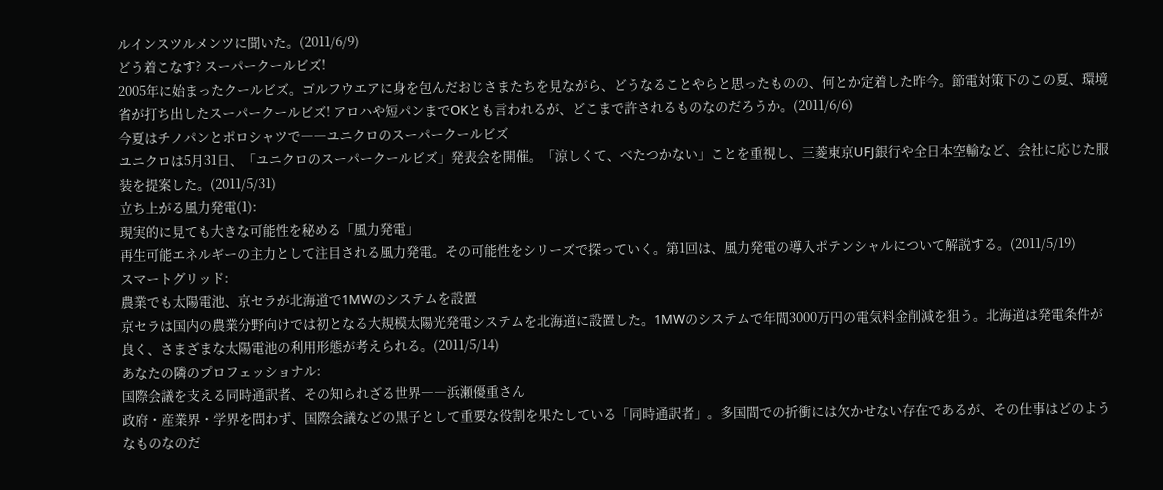ルインスツルメンツに聞いた。(2011/6/9)
どう着こなす? スーパークールビズ!
2005年に始まったクールビズ。ゴルフウエアに身を包んだおじさまたちを見ながら、どうなることやらと思ったものの、何とか定着した昨今。節電対策下のこの夏、環境省が打ち出したスーパークールビズ! アロハや短パンまでOKとも言われるが、どこまで許されるものなのだろうか。(2011/6/6)
今夏はチノパンとポロシャツで――ユニクロのスーパークールビズ
ユニクロは5月31日、「ユニクロのスーパークールビズ」発表会を開催。「涼しくて、べたつかない」ことを重視し、三菱東京UFJ銀行や全日本空輸など、会社に応じた服装を提案した。(2011/5/31)
立ち上がる風力発電(1):
現実的に見ても大きな可能性を秘める「風力発電」
再生可能エネルギーの主力として注目される風力発電。その可能性をシリーズで探っていく。第1回は、風力発電の導入ポテンシャルについて解説する。(2011/5/19)
スマートグリッド:
農業でも太陽電池、京セラが北海道で1MWのシステムを設置
京セラは国内の農業分野向けでは初となる大規模太陽光発電システムを北海道に設置した。1MWのシステムで年間3000万円の電気料金削減を狙う。北海道は発電条件が良く、さまざまな太陽電池の利用形態が考えられる。(2011/5/14)
あなたの隣のプロフェッショナル:
国際会議を支える同時通訳者、その知られざる世界――浜瀬優重さん
政府・産業界・学界を問わず、国際会議などの黒子として重要な役割を果たしている「同時通訳者」。多国間での折衝には欠かせない存在であるが、その仕事はどのようなものなのだ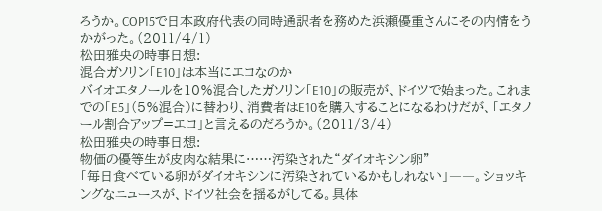ろうか。COP15で日本政府代表の同時通訳者を務めた浜瀬優重さんにその内情をうかがった。(2011/4/1)
松田雅央の時事日想:
混合ガソリン「E10」は本当にエコなのか
バイオエタノールを10%混合したガソリン「E10」の販売が、ドイツで始まった。これまでの「E5」(5%混合)に替わり、消費者はE10を購入することになるわけだが、「エタノール割合アップ=エコ」と言えるのだろうか。(2011/3/4)
松田雅央の時事日想:
物価の優等生が皮肉な結果に……汚染された“ダイオキシン卵”
「毎日食べている卵がダイオキシンに汚染されているかもしれない」――。ショッキングなニュースが、ドイツ社会を揺るがしてる。具体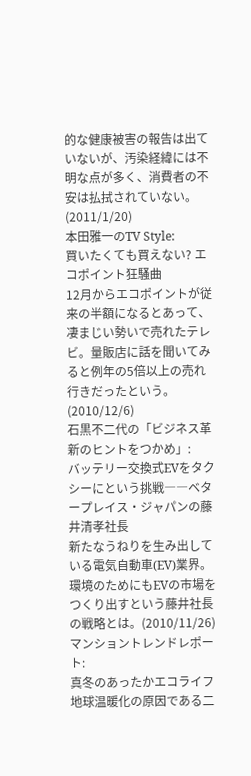的な健康被害の報告は出ていないが、汚染経緯には不明な点が多く、消費者の不安は払拭されていない。(2011/1/20)
本田雅一のTV Style:
買いたくても買えない? エコポイント狂騒曲
12月からエコポイントが従来の半額になるとあって、凄まじい勢いで売れたテレビ。量販店に話を聞いてみると例年の5倍以上の売れ行きだったという。(2010/12/6)
石黒不二代の「ビジネス革新のヒントをつかめ」:
バッテリー交換式EVをタクシーにという挑戦――ベタープレイス・ジャパンの藤井清孝社長
新たなうねりを生み出している電気自動車(EV)業界。環境のためにもEVの市場をつくり出すという藤井社長の戦略とは。(2010/11/26)
マンショントレンドレポート:
真冬のあったかエコライフ
地球温暖化の原因である二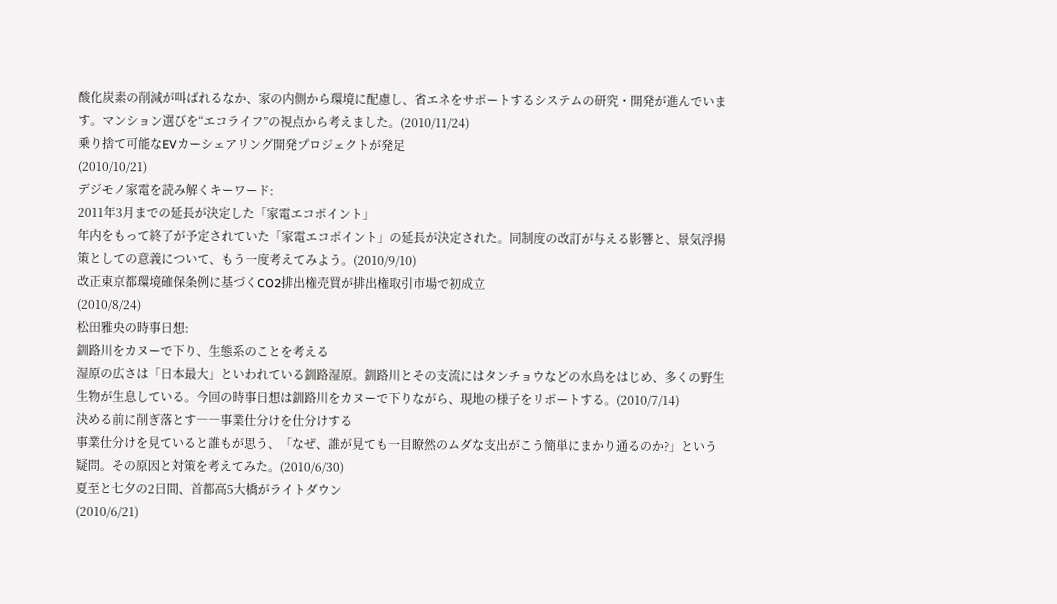酸化炭素の削減が叫ばれるなか、家の内側から環境に配慮し、省エネをサポートするシステムの研究・開発が進んでいます。マンション選びを“エコライフ”の視点から考えました。(2010/11/24)
乗り捨て可能なEVカーシェアリング開発プロジェクトが発足
(2010/10/21)
デジモノ家電を読み解くキーワード:
2011年3月までの延長が決定した「家電エコポイント」
年内をもって終了が予定されていた「家電エコポイント」の延長が決定された。同制度の改訂が与える影響と、景気浮揚策としての意義について、もう一度考えてみよう。(2010/9/10)
改正東京都環境確保条例に基づくCO2排出権売買が排出権取引市場で初成立
(2010/8/24)
松田雅央の時事日想:
釧路川をカヌーで下り、生態系のことを考える
湿原の広さは「日本最大」といわれている釧路湿原。釧路川とその支流にはタンチョウなどの水鳥をはじめ、多くの野生生物が生息している。今回の時事日想は釧路川をカヌーで下りながら、現地の様子をリポートする。(2010/7/14)
決める前に削ぎ落とす――事業仕分けを仕分けする
事業仕分けを見ていると誰もが思う、「なぜ、誰が見ても一目瞭然のムダな支出がこう簡単にまかり通るのか?」という疑問。その原因と対策を考えてみた。(2010/6/30)
夏至と七夕の2日間、首都高5大橋がライトダウン
(2010/6/21)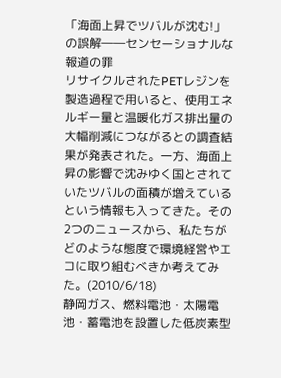「海面上昇でツバルが沈む!」の誤解――センセーショナルな報道の罪
リサイクルされたPETレジンを製造過程で用いると、使用エネルギー量と温暖化ガス排出量の大幅削減につながるとの調査結果が発表された。一方、海面上昇の影響で沈みゆく国とされていたツバルの面積が増えているという情報も入ってきた。その2つのニュースから、私たちがどのような態度で環境経営やエコに取り組むべきか考えてみた。(2010/6/18)
静岡ガス、燃料電池・太陽電池・蓄電池を設置した低炭素型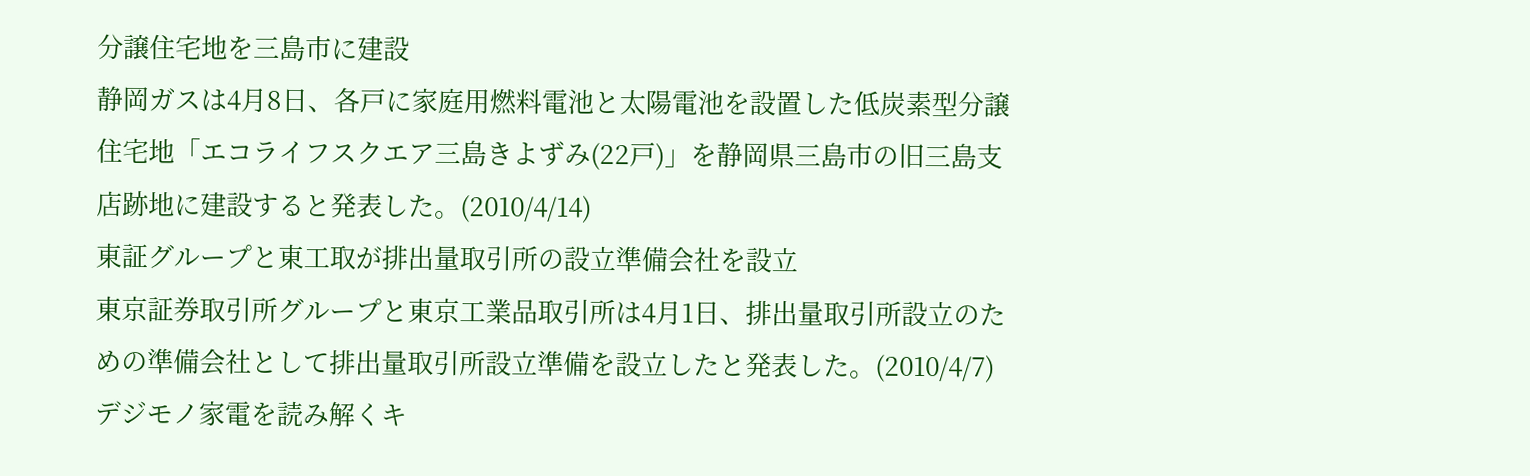分譲住宅地を三島市に建設
静岡ガスは4月8日、各戸に家庭用燃料電池と太陽電池を設置した低炭素型分譲住宅地「エコライフスクエア三島きよずみ(22戸)」を静岡県三島市の旧三島支店跡地に建設すると発表した。(2010/4/14)
東証グループと東工取が排出量取引所の設立準備会社を設立
東京証券取引所グループと東京工業品取引所は4月1日、排出量取引所設立のための準備会社として排出量取引所設立準備を設立したと発表した。(2010/4/7)
デジモノ家電を読み解くキ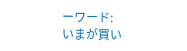ーワード:
いまが買い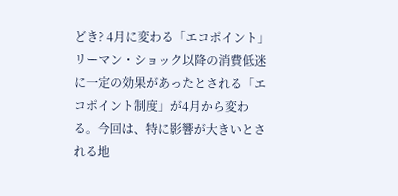どき? 4月に変わる「エコポイント」
リーマン・ショック以降の消費低迷に一定の効果があったとされる「エコポイント制度」が4月から変わる。今回は、特に影響が大きいとされる地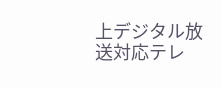上デジタル放送対応テレ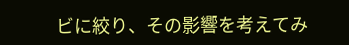ビに絞り、その影響を考えてみ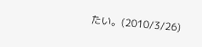たい。(2010/3/26)